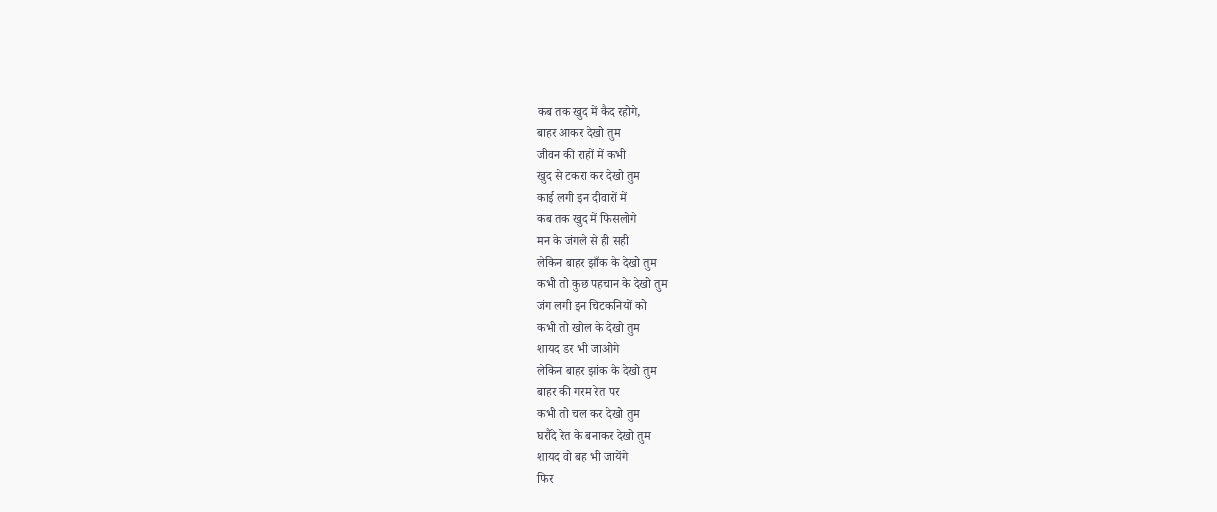कब तक खुद में कैद रहोगे,
बाहर आकर देखो तुम
जीवन की राहों में कभी
खुद से टकरा कर देखो तुम
काई लगी इन दीवारों में
कब तक खुद में फिसलोगे
मन के जंगले से ही सही
लेकिन बाहर झाँक के देखो तुम
कभी तो कुछ पहचान के देखो तुम
जंग लगी इन चिटकनियों को
कभी तो खोल के देखो तुम
शायद डर भी जाओगे
लेकिन बाहर झांक के देखो तुम
बाहर की गरम रेत पर
कभी तो चल कर देखो तुम
घरौंदे रेत के बनाकर देखो तुम
शायद वो बह भी जायेंगे
फिर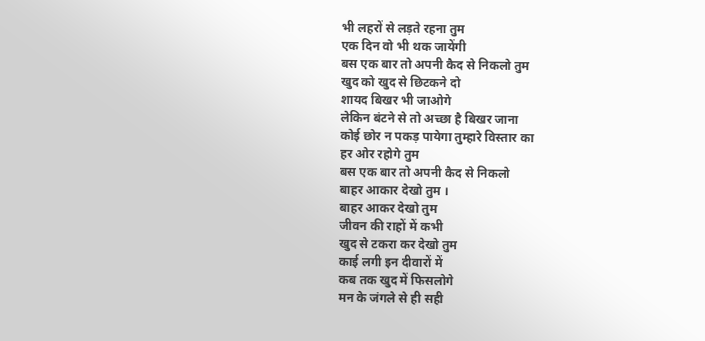भी लहरों से लड़ते रहना तुम
एक दिन वो भी थक जायेंगी
बस एक बार तो अपनी कैद से निकलो तुम
खुद को खुद से छिटकने दो
शायद बिखर भी जाओगे
लेकिन बंटने से तो अच्छा है बिखर जाना
कोई छोर न पकड़ पायेगा तुम्हारे विस्तार का
हर ओर रहोगे तुम
बस एक बार तो अपनी कैद से निकलो
बाहर आकार देखो तुम ।
बाहर आकर देखो तुम
जीवन की राहों में कभी
खुद से टकरा कर देखो तुम
काई लगी इन दीवारों में
कब तक खुद में फिसलोगे
मन के जंगले से ही सही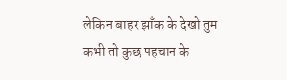लेकिन बाहर झाँक के देखो तुम
कभी तो कुछ पहचान के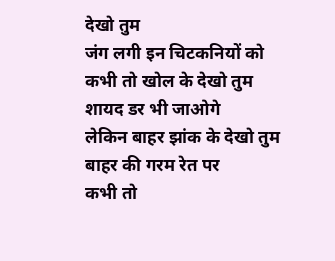देखो तुम
जंग लगी इन चिटकनियों को
कभी तो खोल के देखो तुम
शायद डर भी जाओगे
लेकिन बाहर झांक के देखो तुम
बाहर की गरम रेत पर
कभी तो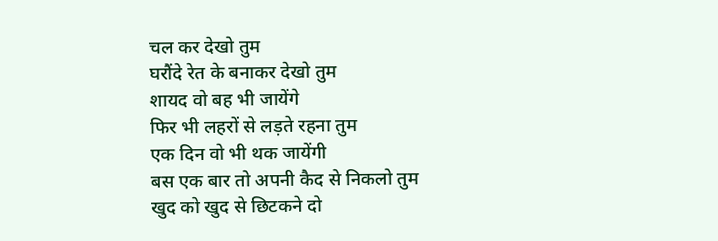चल कर देखो तुम
घरौंदे रेत के बनाकर देखो तुम
शायद वो बह भी जायेंगे
फिर भी लहरों से लड़ते रहना तुम
एक दिन वो भी थक जायेंगी
बस एक बार तो अपनी कैद से निकलो तुम
खुद को खुद से छिटकने दो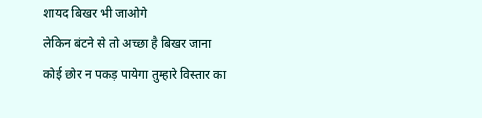शायद बिखर भी जाओगे
लेकिन बंटने से तो अच्छा है बिखर जाना
कोई छोर न पकड़ पायेगा तुम्हारे विस्तार का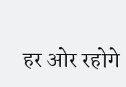हर ओर रहोगे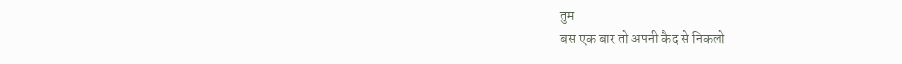तुम
बस एक बार तो अपनी कैद से निकलो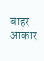बाहर आकार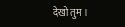देखो तुम ।